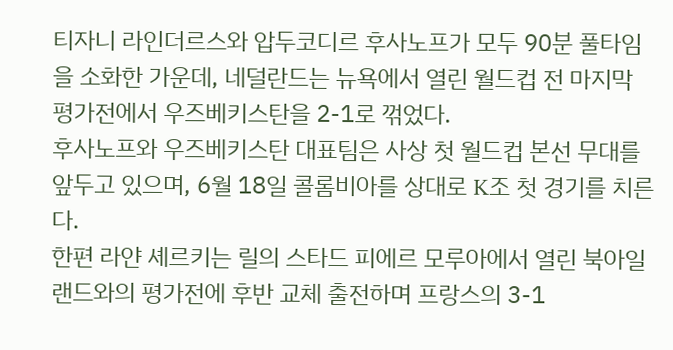티자니 라인더르스와 압두코디르 후사노프가 모두 90분 풀타임을 소화한 가운데, 네덜란드는 뉴욕에서 열린 월드컵 전 마지막 평가전에서 우즈베키스탄을 2-1로 꺾었다.
후사노프와 우즈베키스탄 대표팀은 사상 첫 월드컵 본선 무대를 앞두고 있으며, 6월 18일 콜롬비아를 상대로 K조 첫 경기를 치른다.
한편 라얀 셰르키는 릴의 스타드 피에르 모루아에서 열린 북아일랜드와의 평가전에 후반 교체 출전하며 프랑스의 3-1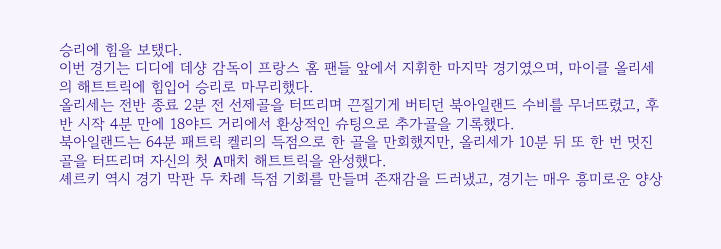승리에 힘을 보탰다.
이번 경기는 디디에 데샹 감독이 프랑스 홈 팬들 앞에서 지휘한 마지막 경기였으며, 마이클 올리세의 해트트릭에 힘입어 승리로 마무리했다.
올리세는 전반 종료 2분 전 선제골을 터뜨리며 끈질기게 버티던 북아일랜드 수비를 무너뜨렸고, 후반 시작 4분 만에 18야드 거리에서 환상적인 슈팅으로 추가골을 기록했다.
북아일랜드는 64분 패트릭 켈리의 득점으로 한 골을 만회했지만, 올리세가 10분 뒤 또 한 번 멋진 골을 터뜨리며 자신의 첫 A매치 해트트릭을 완성했다.
셰르키 역시 경기 막판 두 차례 득점 기회를 만들며 존재감을 드러냈고, 경기는 매우 흥미로운 양상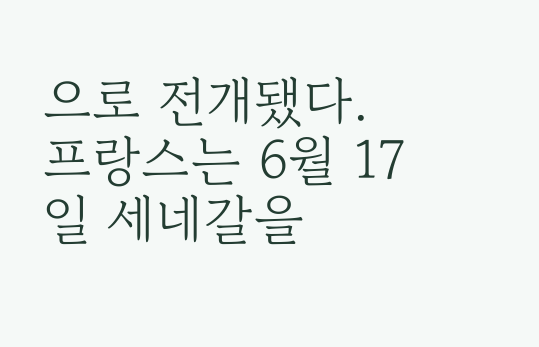으로 전개됐다.
프랑스는 6월 17일 세네갈을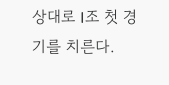상대로 I조 첫 경기를 치른다.